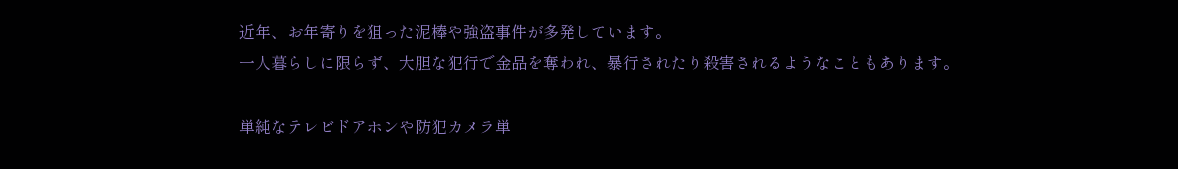近年、お年寄りを狙った泥棒や強盗事件が多発しています。
一人暮らしに限らず、大胆な犯行で金品を奪われ、暴行されたり殺害されるようなこともあります。

単純なテレビドアホンや防犯カメラ単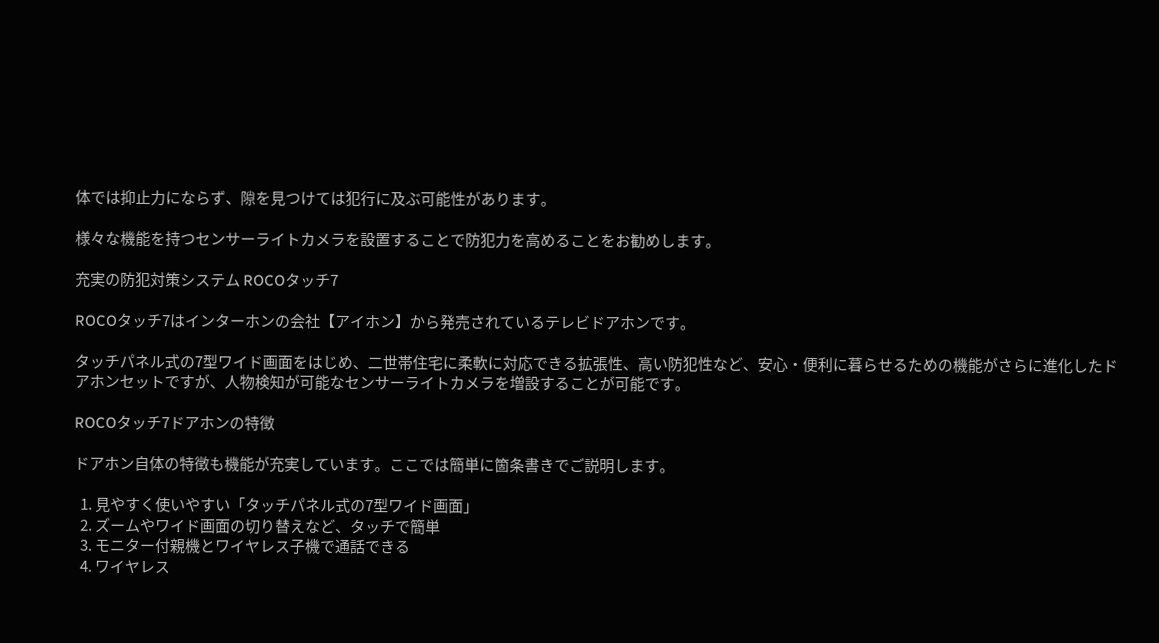体では抑止力にならず、隙を見つけては犯行に及ぶ可能性があります。

様々な機能を持つセンサーライトカメラを設置することで防犯力を高めることをお勧めします。

充実の防犯対策システム ROCOタッチ7

ROCOタッチ7はインターホンの会社【アイホン】から発売されているテレビドアホンです。

タッチパネル式の7型ワイド画面をはじめ、二世帯住宅に柔軟に対応できる拡張性、高い防犯性など、安心・便利に暮らせるための機能がさらに進化したドアホンセットですが、人物検知が可能なセンサーライトカメラを増設することが可能です。

ROCOタッチ7ドアホンの特徴

ドアホン自体の特徴も機能が充実しています。ここでは簡単に箇条書きでご説明します。

  1. 見やすく使いやすい「タッチパネル式の7型ワイド画面」
  2. ズームやワイド画面の切り替えなど、タッチで簡単
  3. モニター付親機とワイヤレス子機で通話できる
  4. ワイヤレス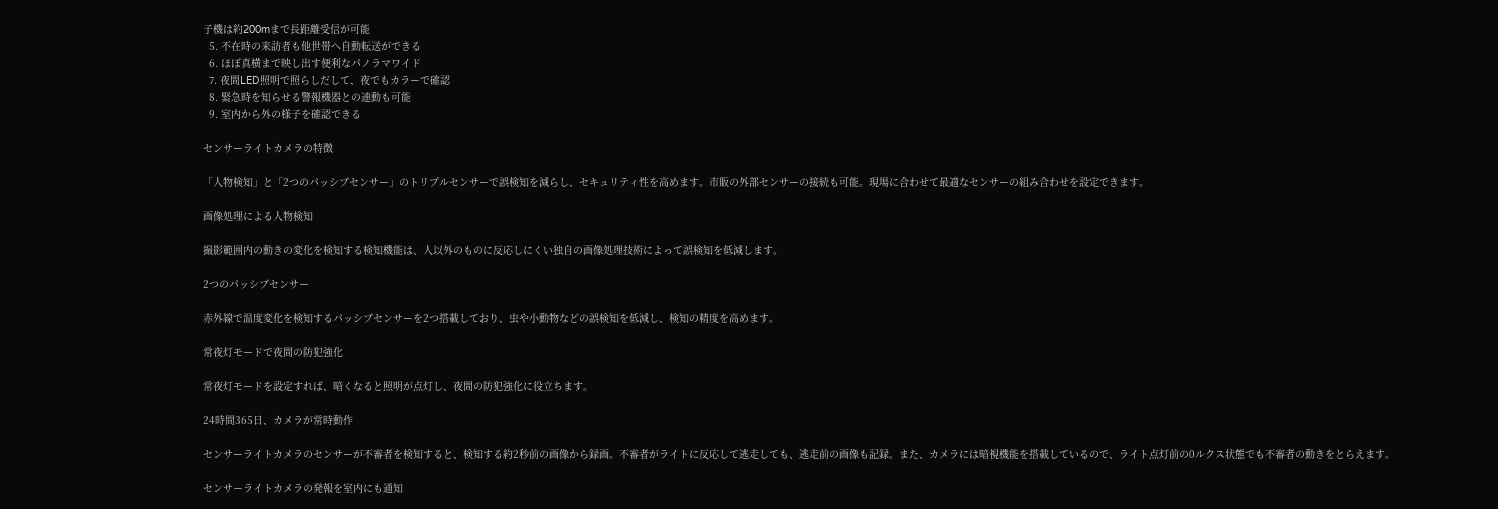子機は約200mまで長距離受信が可能
  5. 不在時の来訪者も他世帯へ自動転送ができる
  6. ほぼ真横まで映し出す便利なパノラマワイド
  7. 夜間LED照明で照らしだして、夜でもカラーで確認
  8. 緊急時を知らせる警報機器との連動も可能
  9. 室内から外の様子を確認できる

センサーライトカメラの特徴

「人物検知」と「2つのパッシブセンサー」のトリプルセンサーで誤検知を減らし、セキュリティ性を高めます。市販の外部センサーの接続も可能。現場に合わせて最適なセンサーの組み合わせを設定できます。

画像処理による人物検知

撮影範囲内の動きの変化を検知する検知機能は、人以外のものに反応しにくい独自の画像処理技術によって誤検知を低減します。

2つのパッシブセンサー

赤外線で温度変化を検知するパッシブセンサーを2つ搭載しており、虫や小動物などの誤検知を低減し、検知の精度を高めます。

常夜灯モードで夜間の防犯強化

常夜灯モードを設定すれば、暗くなると照明が点灯し、夜間の防犯強化に役立ちます。

24時間365日、カメラが常時動作

センサーライトカメラのセンサーが不審者を検知すると、検知する約2秒前の画像から録画。不審者がライトに反応して逃走しても、逃走前の画像も記録。また、カメラには暗視機能を搭載しているので、ライト点灯前の0ルクス状態でも不審者の動きをとらえます。

センサーライトカメラの発報を室内にも通知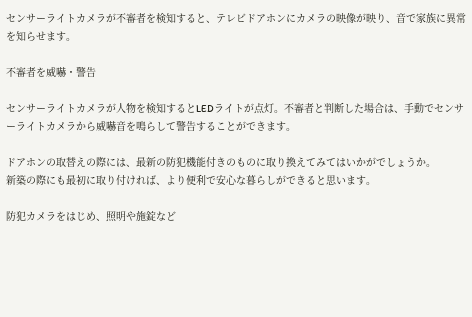センサーライトカメラが不審者を検知すると、テレビドアホンにカメラの映像が映り、音で家族に異常を知らせます。

不審者を威嚇・警告

センサーライトカメラが人物を検知するとLEDライトが点灯。不審者と判断した場合は、手動でセンサーライトカメラから威嚇音を鳴らして警告することができます。

ドアホンの取替えの際には、最新の防犯機能付きのものに取り換えてみてはいかがでしょうか。
新築の際にも最初に取り付ければ、より便利で安心な暮らしができると思います。

防犯カメラをはじめ、照明や施錠など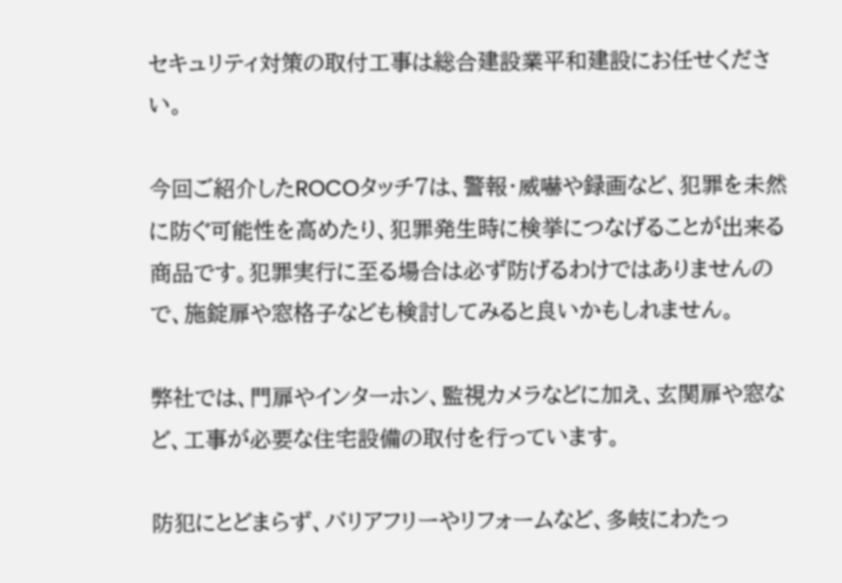セキュリティ対策の取付工事は総合建設業平和建設にお任せください。

今回ご紹介したROCOタッチ7は、警報・威嚇や録画など、犯罪を未然に防ぐ可能性を高めたり、犯罪発生時に検挙につなげることが出来る商品です。犯罪実行に至る場合は必ず防げるわけではありませんので、施錠扉や窓格子なども検討してみると良いかもしれません。

弊社では、門扉やインターホン、監視カメラなどに加え、玄関扉や窓など、工事が必要な住宅設備の取付を行っています。

防犯にとどまらず、バリアフリーやリフォームなど、多岐にわたっ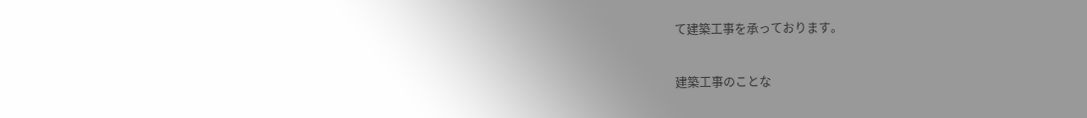て建築工事を承っております。

建築工事のことな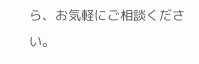ら、お気軽にご相談ください。